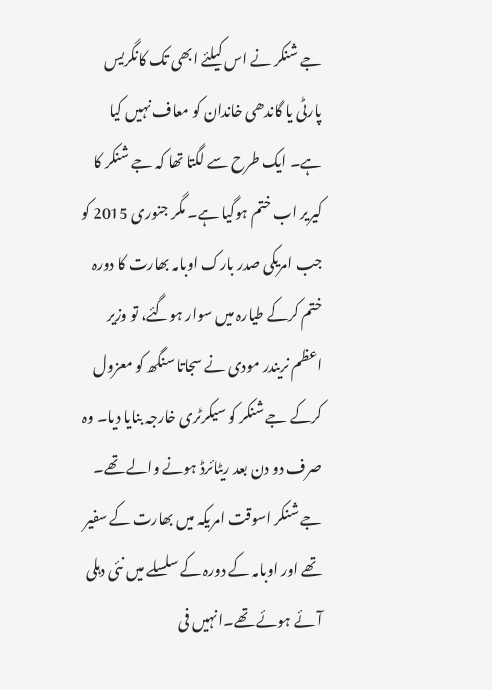جے شنکر نے اس کیلئے ابھی تک کانگریس پارٹی یا گاندھی خاندان کو معاف نہیں کیا ہے۔ ایک طرح سے لگتا تھا کہ جے شنکر کا کیریر اب ختم ہوگیا ہے۔ مگر جنوری 2015 کو جب امریکی صدر بارک اوبامہ بھارت کا دورہ ختم کرکے طیارہ میں سوار ہوگئے، تو وزیر اعظم نریندر مودی نے سجاتا سنگھ کو معزول کرکے جے شنکر کو سیکرٹری خارجہ بنایا دیا۔ وہ صرف دو دن بعد ریٹائرڈ ہونے والے تھے۔ جے شنکر اسوقت امریکہ میں بھارت کے سفیر تھے اور اوبامہ کے دورہ کے سلسلے میں نئی دہلی آئے ہوئے تھے۔انہیں فی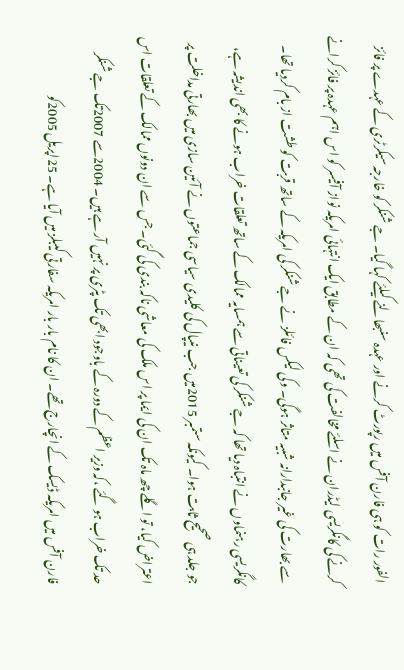الفور رات کو ہی فارن آفس میں رپورٹ کرنے اور عہدہ سنبھالنے کیلئے کہا گیا۔ جے شنکر کو خارجہ سیکرٹری کے عہدے پر فائز کرنے کی کانگریسی لیڈران نے اسلئے مخالفت کی تھی کہ ان کے مطابق ایک انتہائی امریکہ نواز آفیسر کو اس اہم عہدہ پر فائز کرانے سے بھارت کی غیر جانبدارانہ شبیہ متاثر ہوگی۔ وکی لیکس فائلز نے جے شنکر کی امریکہ کے ساتھ قربت کو طشت از بام کردیا تھا۔ کانگریسی رہنماوں نے انتباہ دیا تھا کہ جے شنکر کی تعیناتی سے ہمسایہ ممالک کے ساتھ تعلقات خراب ہونے کا بھی اندیشہ ہے، جو جلد ہی صحیح ثابت ہوا۔ کیونکہ ستمبر 2015میں جب نیپال کی کلیدی سیاسی جماعتوں نے آئین سازی میں بھارتی مداخلت پر اعتراض کیا، تو اگلے چھ ماہ تک ان کی ایما پر اس ملک کی معاشی ناکہ بندی کی گئی۔ جس سے ان دونوں ممالک کے تعلقات اس حد تک خراب ہو گئے ،کہ وزیر اعظم کے دورہ کے باوجود ابھی تک پٹری پر نہیں آر ہے ہیں۔ 2004سے 2007تک جے شنکر فارن آفس میں امریکہ ڈیسک کے انچارج تھے۔ ان کا نام بار بار امریکہ سفارتی کیبلز میں آیا ہے۔ 25اپریل 2005کو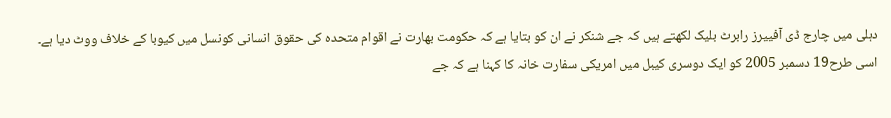دہلی میں چارج ڈی آفییرز رابرٹ بلیک لکھتے ہیں کہ جے شنکر نے ان کو بتایا ہے کہ حکومت بھارت نے اقوام متحدہ کی حقوق انسانی کونسل میں کیوبا کے خلاف ووٹ دیا ہے۔ اسی طرح19 دسمبر 2005 کو ایک دوسری کیبل میں امریکی سفارت خانہ کا کہنا ہے کہ جے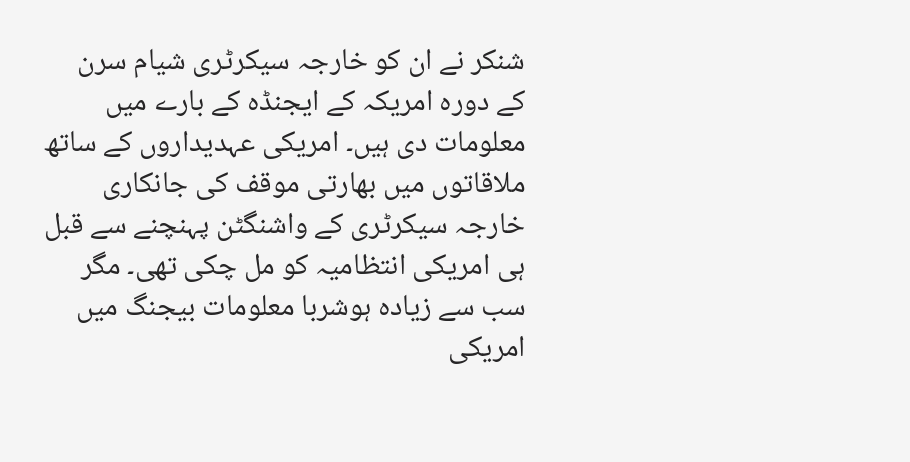شنکر نے ان کو خارجہ سیکرٹری شیام سرن کے دورہ امریکہ کے ایجنڈہ کے بارے میں معلومات دی ہیں۔ امریکی عہدیداروں کے ساتھ ملاقاتوں میں بھارتی موقف کی جانکاری خارجہ سیکرٹری کے واشنگٹن پہنچنے سے قبل ہی امریکی انتظامیہ کو مل چکی تھی۔ مگر سب سے زیادہ ہوشربا معلومات بیجنگ میں امریکی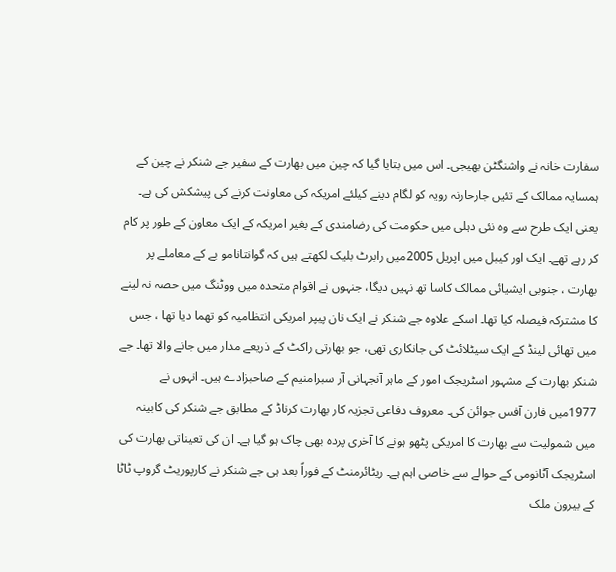سفارت خانہ نے واشنگٹن بھیجی۔ اس میں بتایا گیا کہ چین میں بھارت کے سفیر جے شنکر نے چین کے ہمسایہ ممالک کے تئیں جارحارنہ رویہ کو لگام دینے کیلئے امریکہ کی معاونت کرنے کی پیشکش کی ہے۔ یعنی ایک طرح سے وہ نئی دہلی میں حکومت کی رضامندی کے بغیر امریکہ کے ایک معاون کے طور پر کام کر رہے تھے۔ ایک اور کیبل میں اپریل 2005میں رابرٹ بلیک لکھتے ہیں کہ گوانتانامو بے کے معاملے پر بھارت ، جنوبی ایشیائی ممالک کاسا تھ نہیں دیگا، جنہوں نے اقوام متحدہ میں ووٹنگ میں حصہ نہ لینے کا مشترکہ فیصلہ کیا تھا۔ اسکے علاوہ جے شنکر نے ایک نان پیپر امریکی انتظامیہ کو تھما دیا تھا ، جس میں تھائی لینڈ کے ایک سیٹلائٹ کی جانکاری تھی، جو بھارتی راکٹ کے ذریعے مدار میں جانے والا تھا۔ جے شنکر بھارت کے مشہور اسٹریجک امور کے ماہر آنجہانی آر سبرامنیم کے صاحبزادے ہیں۔ انہوں نے 1977میں فارن آفس جوائن کی۔ معروف دفاعی تجزیہ کار بھارت کرناڈ کے مطابق جے شنکر کی کابینہ میں شمولیت سے بھارت کا امریکی پٹھو ہونے کا آخری پردہ بھی چاک ہو گیا ہے۔ ان کی تعیناتی بھارت کی اسٹریجک آٹانومی کے حوالے سے خاصی اہم ہے۔ ریٹائرمنٹ کے فوراً بعد ہی جے شنکر نے کارپوریٹ گروپ ٹاٹا کے بیرون ملک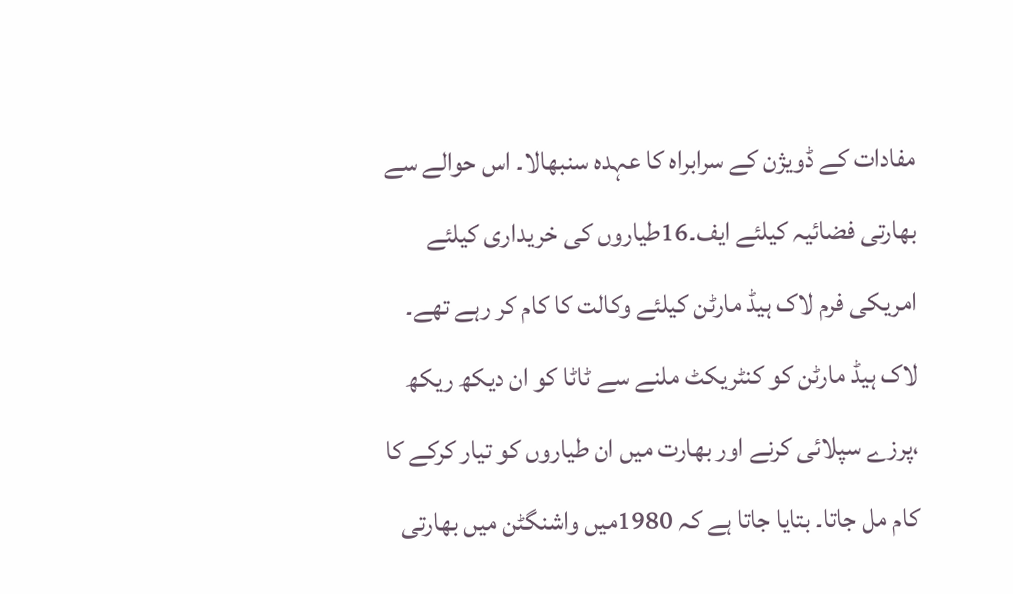مفادات کے ڈویژن کے سرابراہ کا عہدہ سنبھالا۔ اس حوالے سے بھارتی فضائیہ کیلئے ایف۔16طیاروں کی خریداری کیلئے امریکی فرم لاک ہیڈ مارٹن کیلئے وکالت کا کام کر رہے تھے۔ لاک ہیڈ مارٹن کو کنٹریکٹ ملنے سے ٹاٹا کو ان دیکھ ریکھ ،پرزے سپلائی کرنے اور بھارت میں ان طیاروں کو تیار کرکے کا کام مل جاتا۔ بتایا جاتا ہے کہ 1980میں واشنگٹن میں بھارتی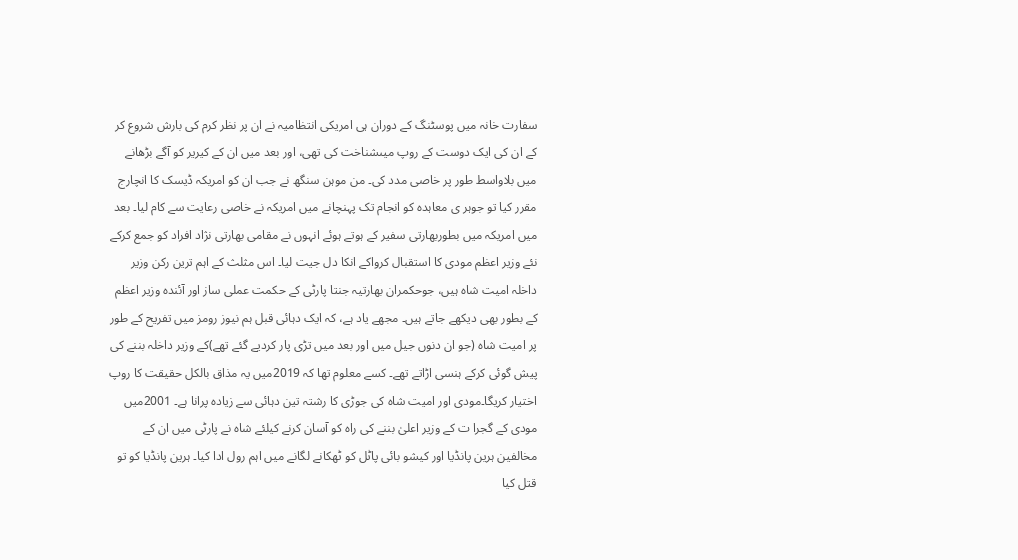سفارت خانہ میں پوسٹنگ کے دوران ہی امریکی انتظامیہ نے ان پر نظر کرم کی بارش شروع کر کے ان کی ایک دوست کے روپ میںشناخت کی تھی، اور بعد میں ان کے کیریر کو آگے بڑھانے میں بلاواسط طور پر خاصی مدد کی۔ من موہن سنگھ نے جب ان کو امریکہ ڈیسک کا انچارج مقرر کیا تو جوہر ی معاہدہ کو انجام تک پہنچانے میں امریکہ نے خاصی رعایت سے کام لیا۔ بعد میں امریکہ میں بطوربھارتی سفیر کے ہوتے ہوئے انہوں نے مقامی بھارتی نژاد افراد کو جمع کرکے نئے وزیر اعظم مودی کا استقبال کرواکے انکا دل جیت لیا۔ اس مثلث کے اہم ترین رکن وزیر داخلہ امیت شاہ ہیں، جوحکمران بھارتیہ جنتا پارٹی کے حکمت عملی ساز اور آئندہ وزیر اعظم کے بطور بھی دیکھے جاتے ہیں۔ مجھے یاد ہے، کہ ایک دہائی قبل ہم نیوز رومز میں تفریح کے طور پر امیت شاہ (جو ان دنوں جیل میں اور بعد میں تڑی پار کردیے گئے تھے)کے وزیر داخلہ بننے کی پیش گوئی کرکے ہنسی اڑاتے تھے۔ کسے معلوم تھا کہ 2019میں یہ مذاق بالکل حقیقت کا روپ اختیار کریگا۔مودی اور امیت شاہ کی جوڑی کا رشتہ تین دہائی سے زیادہ پرانا ہے۔ 2001میں مودی کے گجرا ت کے وزیر اعلیٰ بننے کی راہ کو آسان کرنے کیلئے شاہ نے پارٹی میں ان کے مخالفین ہرین پانڈیا اور کیشو بائی پاٹل کو ٹھکانے لگانے میں اہم رول ادا کیا۔ ہرین پانڈیا کو تو قتل کیا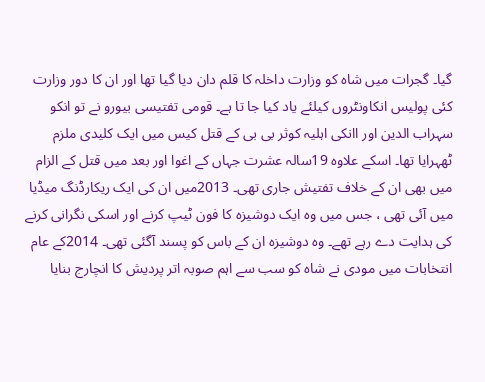گیا۔ گجرات میں شاہ کو وزارت داخلہ کا قلم دان دیا گیا تھا اور ان کا دور وزارت کئی پولیس انکاونٹروں کیلئے یاد کیا جا تا ہے۔ قومی تفتیسی بیورو نے تو انکو سہراب الدین اور اانکی اہلیہ کوثر بی بی کے قتل کیس میں ایک کلیدی ملزم ٹھہرایا تھا۔ اسکے علاوہ 19سالہ عشرت جہاں کے اغوا اور بعد میں قتل کے الزام میں بھی ان کے خلاف تفتیش جاری تھی۔ 2013میں ان کی ایک ریکارڈنگ میڈیا میں آئی تھی ، جس میں وہ ایک دوشیزہ کا فون ٹیپ کرنے اور اسکی نگرانی کرنے کی ہدایت دے رہے تھے۔ وہ دوشیزہ ان کے باس کو پسند آگئی تھی۔ 2014کے عام انتخابات میں مودی نے شاہ کو سب سے اہم صوبہ اتر پردیش کا انچارج بنایا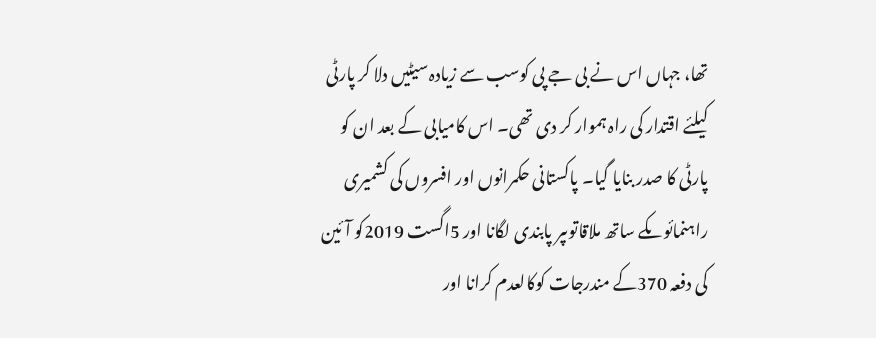تھا، جہاں اس نے بی جے پی کوسب سے زیادہ سیٹیں دلا کر پارٹی کیلئے اقتدار کی راہ ہموار کر دی تھی۔ اس کامیابی کے بعد ان کو پارٹی کا صدر بنایا گیا۔ پاکستانی حکمرانوں اور افسروں کی کشمیری راہنمائوںکے ساتھ ملاقاتوںپر پابندی لگانا اور 5اگست 2019کو آئین کی دفعہ 370کے مندرجات کوکالعدم کرانا اور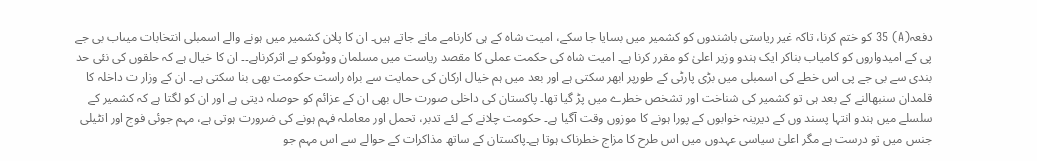دفعہ(A) 35 کو ختم کرنا، تاکہ غیر ریاستی باشندوں کو کشمیر میں بسایا جا سکے، امیت شاہ کے ہی کارنامے مانے جاتے ہیں۔ ان کا پلان کشمیر میں ہونے والے اسمبلی انتخابات میںاب بی جے پی کے امیدواروں کو کامیاب بناکر ایک ہندو وزیر اعلیٰ کو مقرر کرنا ہے۔ امیت شاہ کی حکمت عملی کا مقصد ریاست میں مسلمان ووٹوںکو بے اثرکرناہے۔۔ ان کا خیال ہے کہ حلقوں کی نئی حد بندی سے بی جے پی اس خطے کی اسمبلی میں بڑی پارٹی کے طورپر ابھر سکتی ہے اور بعد میں ہم خیال ارکان کی حمایت سے براہ راست حکومت بھی بنا سکتی ہے۔ ان کے وزار ت داخلہ کا قلمدان سنبھالنے کے بعد ہی تو کشمیر کی شناخت اور تشخص خطرے میں پڑ گیا تھا۔ پاکستان کی داخلی صورت حال بھی ان کے عزائم کو حوصلہ دیتی ہے اور ان کو لگتا ہے کہ کشمیر کے سلسلے میں ہندو انتہا پسند وں کے دیرینہ خوابوں کے پورا ہونے کا موزوں وقت آگیا ہے۔ حکومت چلانے کے لئے تدبر، تحمل اور معاملہ فہم ہونے کی ضرورت ہوتی ہے، مہم جوئی فوج اور انٹیلی جنس میں تو درست ہے مگر اعلیٰ سیاسی عہدوں میں اس طرح کا مزاج خطرناک ہوتا ہے۔پاکستان کے ساتھ مذاکرات کے حوالے سے اس مہم جو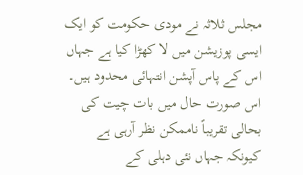مجلس ثلاثہ نے مودی حکومت کو ایک ایسی پوزیشن میں لا کھڑا کیا ہے جہاں اس کے پاس آپشن انتہائی محدود ہیں۔ اس صورت حال میں بات چیت کی بحالی تقریباً ناممکن نظر آرہی ہے کیونکہ جہاں نئی دہلی کے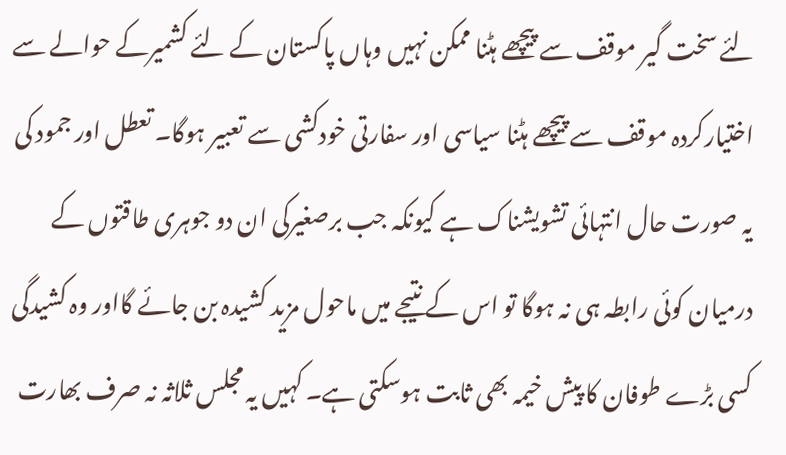لئے سخت گیر موقف سے پیچھے ہٹنا ممکن نہیں وہاں پاکستان کے لئے کشمیرکے حوالے سے اختیارکردہ موقف سے پیچھے ہٹنا سیاسی اور سفارتی خودکشی سے تعبیر ہوگا۔ تعطل اور جمود کی یہ صورت حال انتہائی تشویشناک ہے کیونکہ جب برصغیرکی ان دو جوہری طاقتوں کے درمیان کوئی رابطہ ہی نہ ہوگا تو اس کے نتیجے میں ماحول مزید کشیدہ بن جائے گااور وہ کشیدگی کسی بڑے طوفان کا پیش خیمہ بھی ثابت ہوسکتی ہے۔ کہیں یہ مجلس ثلاثہ نہ صرف بھارت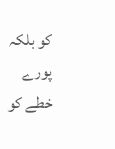کو بلکہ پورے خطے کو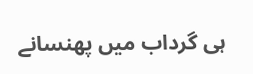ہی گرداب میں پھنسانے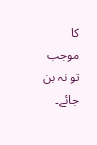کا موجب تو نہ بن جائے۔